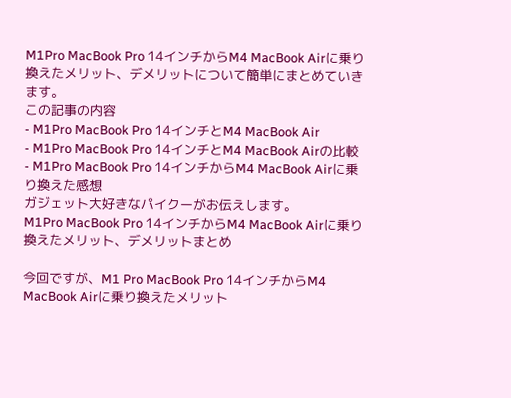M1Pro MacBook Pro 14インチからM4 MacBook Airに乗り換えたメリット、デメリットについて簡単にまとめていきます。
この記事の内容
- M1Pro MacBook Pro 14インチとM4 MacBook Air
- M1Pro MacBook Pro 14インチとM4 MacBook Airの比較
- M1Pro MacBook Pro 14インチからM4 MacBook Airに乗り換えた感想
ガジェット大好きなパイクーがお伝えします。
M1Pro MacBook Pro 14インチからM4 MacBook Airに乗り換えたメリット、デメリットまとめ

今回ですが、M1 Pro MacBook Pro 14インチからM4 MacBook Airに乗り換えたメリット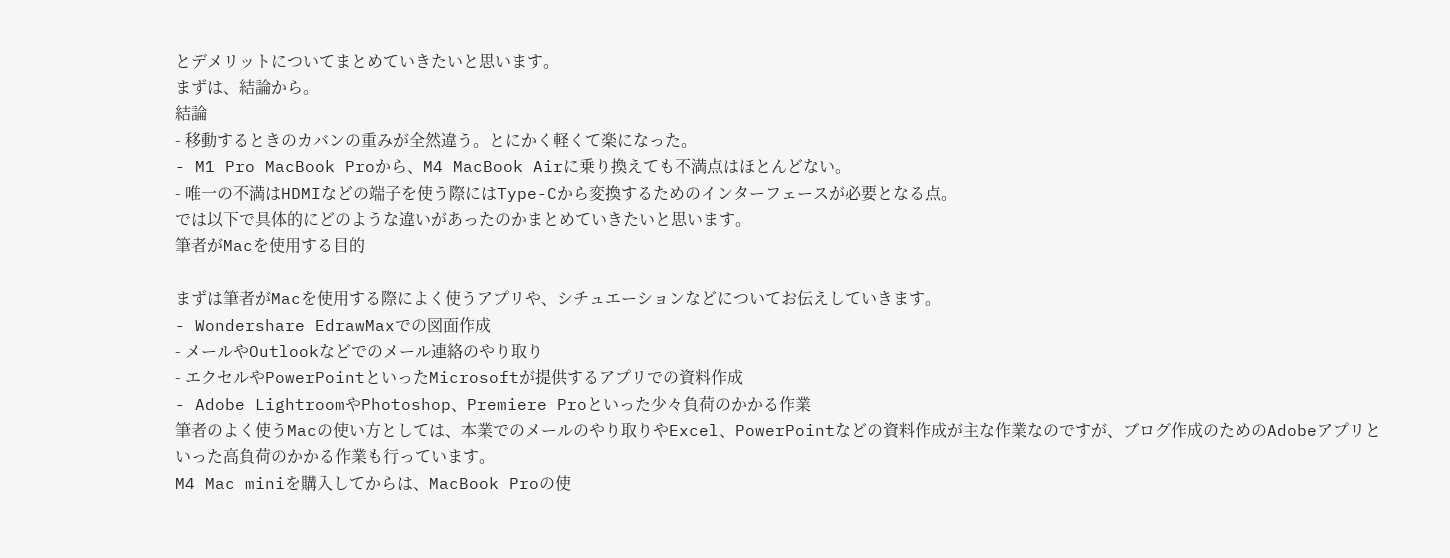とデメリットについてまとめていきたいと思います。
まずは、結論から。
結論
- 移動するときのカバンの重みが全然違う。とにかく軽くて楽になった。
- M1 Pro MacBook Proから、M4 MacBook Airに乗り換えても不満点はほとんどない。
- 唯一の不満はHDMIなどの端子を使う際にはType-Cから変換するためのインターフェースが必要となる点。
では以下で具体的にどのような違いがあったのかまとめていきたいと思います。
筆者がMacを使用する目的

まずは筆者がMacを使用する際によく使うアプリや、シチュエーションなどについてお伝えしていきます。
- Wondershare EdrawMaxでの図面作成
- メールやOutlookなどでのメール連絡のやり取り
- エクセルやPowerPointといったMicrosoftが提供するアプリでの資料作成
- Adobe LightroomやPhotoshop、Premiere Proといった少々負荷のかかる作業
筆者のよく使うMacの使い方としては、本業でのメールのやり取りやExcel、PowerPointなどの資料作成が主な作業なのですが、ブログ作成のためのAdobeアプリといった高負荷のかかる作業も行っています。
M4 Mac miniを購入してからは、MacBook Proの使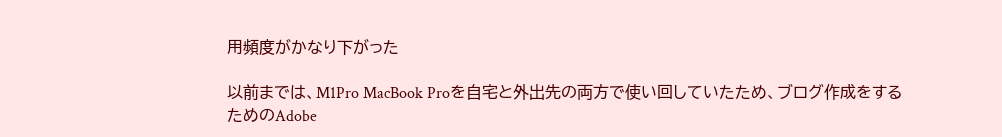用頻度がかなり下がった

以前までは、M1Pro MacBook Proを自宅と外出先の両方で使い回していたため、ブログ作成をするためのAdobe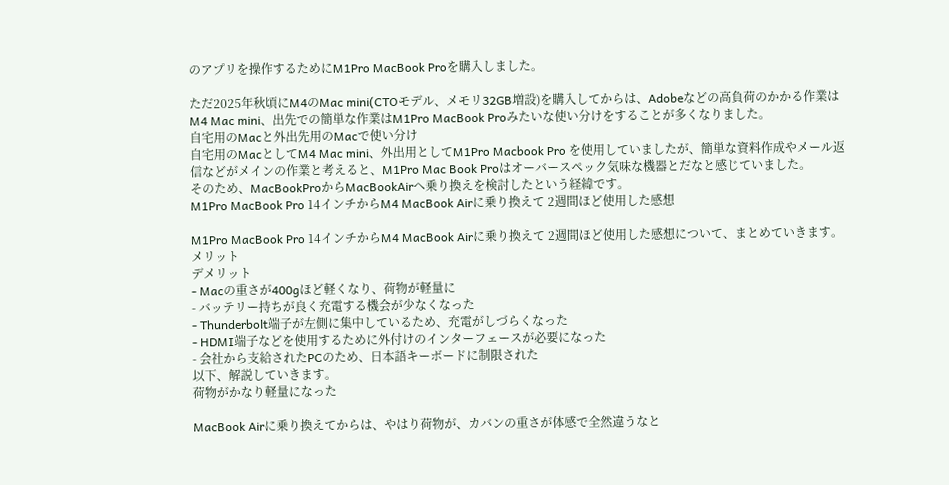のアプリを操作するためにM1Pro MacBook Proを購入しました。

ただ2025年秋頃にM4のMac mini(CTOモデル、メモリ32GB増設)を購入してからは、Adobeなどの高負荷のかかる作業はM4 Mac mini、出先での簡単な作業はM1Pro MacBook Proみたいな使い分けをすることが多くなりました。
自宅用のMacと外出先用のMacで使い分け
自宅用のMacとしてM4 Mac mini、外出用としてM1Pro Macbook Pro を使用していましたが、簡単な資料作成やメール返信などがメインの作業と考えると、M1Pro Mac Book Proはオーバースペック気味な機器とだなと感じていました。
そのため、MacBookProからMacBookAirへ乗り換えを検討したという経緯です。
M1Pro MacBook Pro 14インチからM4 MacBook Airに乗り換えて 2週間ほど使用した感想

M1Pro MacBook Pro 14インチからM4 MacBook Airに乗り換えて 2週間ほど使用した感想について、まとめていきます。
メリット
デメリット
- Macの重さが400gほど軽くなり、荷物が軽量に
- バッテリー持ちが良く充電する機会が少なくなった
- Thunderbolt端子が左側に集中しているため、充電がしづらくなった
- HDMI端子などを使用するために外付けのインターフェースが必要になった
- 会社から支給されたPCのため、日本語キーボードに制限された
以下、解説していきます。
荷物がかなり軽量になった

MacBook Airに乗り換えてからは、やはり荷物が、カバンの重さが体感で全然違うなと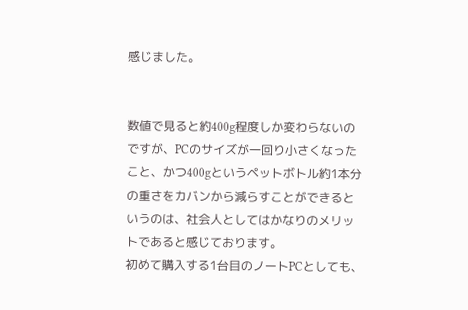感じました。


数値で見ると約400g程度しか変わらないのですが、PCのサイズが一回り小さくなったこと、かつ400gというペットボトル約1本分の重さをカバンから減らすことができるというのは、社会人としてはかなりのメリットであると感じております。
初めて購入する1台目のノートPCとしても、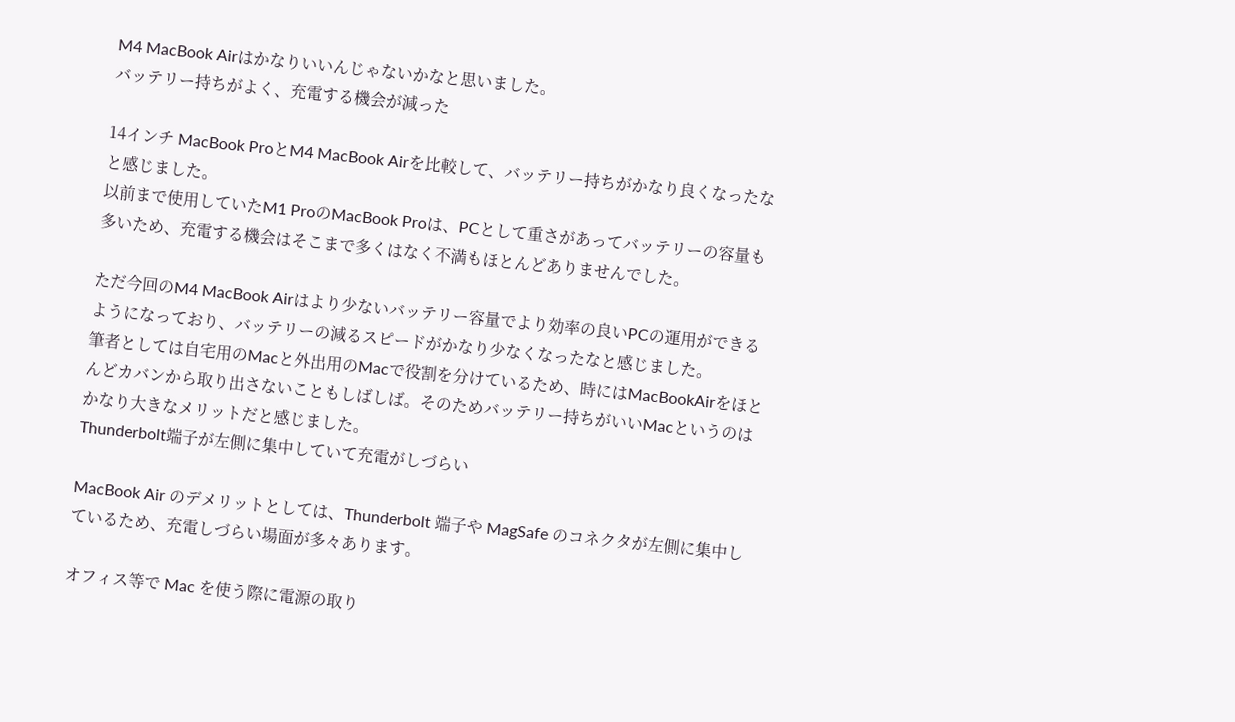M4 MacBook Airはかなりいいんじゃないかなと思いました。
バッテリー持ちがよく、充電する機会が減った

14インチ MacBook ProとM4 MacBook Airを比較して、バッテリー持ちがかなり良くなったなと感じました。
以前まで使用していたM1 ProのMacBook Proは、PCとして重さがあってバッテリーの容量も多いため、充電する機会はそこまで多くはなく不満もほとんどありませんでした。

ただ今回のM4 MacBook Airはより少ないバッテリー容量でより効率の良いPCの運用ができるようになっており、バッテリーの減るスピードがかなり少なくなったなと感じました。
筆者としては自宅用のMacと外出用のMacで役割を分けているため、時にはMacBookAirをほとんどカバンから取り出さないこともしばしば。そのためバッテリー持ちがいいMacというのはかなり大きなメリットだと感じました。
Thunderbolt端子が左側に集中していて充電がしづらい

MacBook Air のデメリットとしては、Thunderbolt 端子や MagSafe のコネクタが左側に集中しているため、充電しづらい場面が多々あります。

オフィス等で Mac を使う際に電源の取り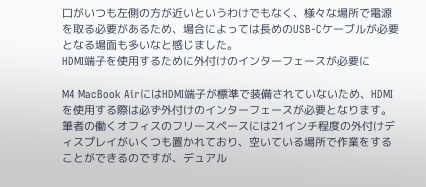口がいつも左側の方が近いというわけでもなく、様々な場所で電源を取る必要があるため、場合によっては長めのUSB-Cケーブルが必要となる場面も多いなと感じました。
HDMI端子を使用するために外付けのインターフェースが必要に

M4 MacBook AirにはHDMI端子が標準で装備されていないため、HDMIを使用する際は必ず外付けのインターフェースが必要となります。
筆者の働くオフィスのフリースペースには21インチ程度の外付けディスプレイがいくつも置かれており、空いている場所で作業をすることができるのですが、デュアル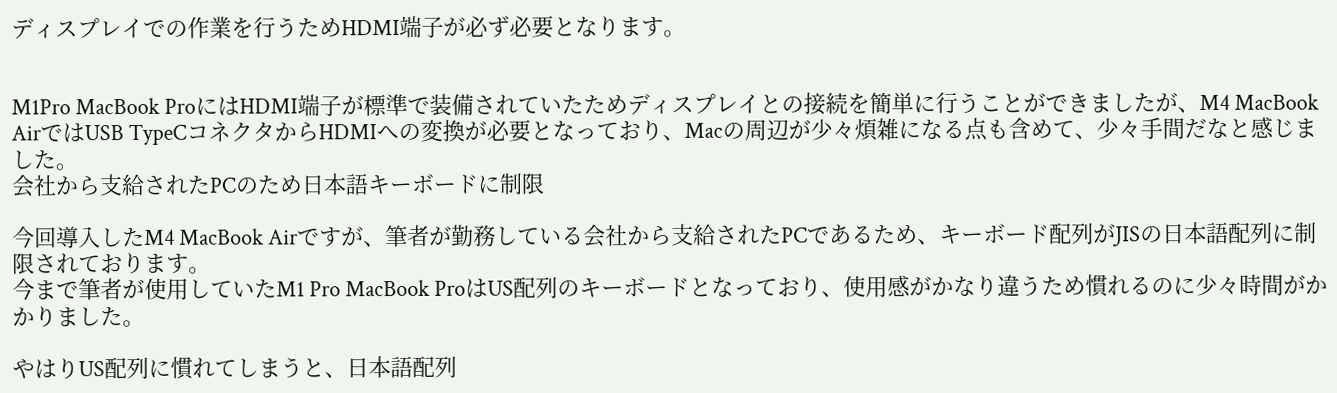ディスプレイでの作業を行うためHDMI端子が必ず必要となります。


M1Pro MacBook ProにはHDMI端子が標準で装備されていたためディスプレイとの接続を簡単に行うことができましたが、M4 MacBook AirではUSB TypeCコネクタからHDMIへの変換が必要となっており、Macの周辺が少々煩雑になる点も含めて、少々手間だなと感じました。
会社から支給されたPCのため日本語キーボードに制限

今回導入したM4 MacBook Airですが、筆者が勤務している会社から支給されたPCであるため、キーボード配列がJISの日本語配列に制限されております。
今まで筆者が使用していたM1 Pro MacBook ProはUS配列のキーボードとなっており、使用感がかなり違うため慣れるのに少々時間がかかりました。

やはりUS配列に慣れてしまうと、日本語配列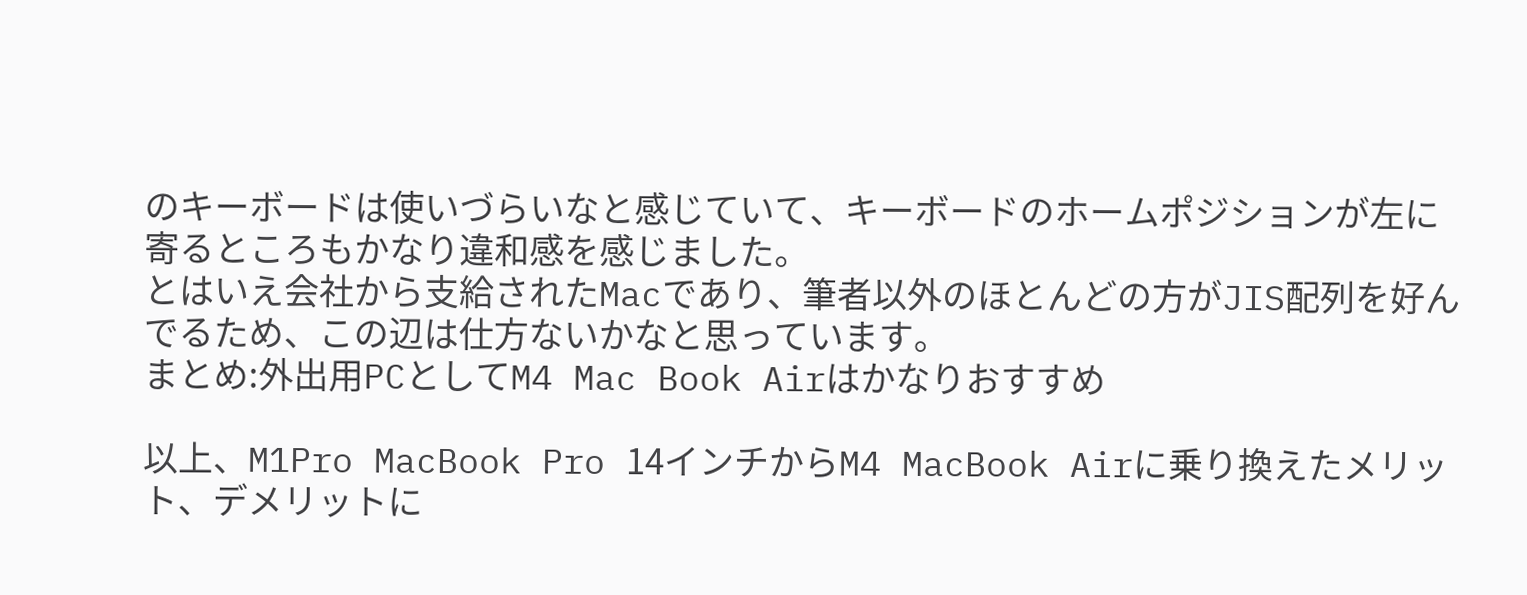のキーボードは使いづらいなと感じていて、キーボードのホームポジションが左に寄るところもかなり違和感を感じました。
とはいえ会社から支給されたMacであり、筆者以外のほとんどの方がJIS配列を好んでるため、この辺は仕方ないかなと思っています。
まとめ:外出用PCとしてM4 Mac Book Airはかなりおすすめ

以上、M1Pro MacBook Pro 14インチからM4 MacBook Airに乗り換えたメリット、デメリットに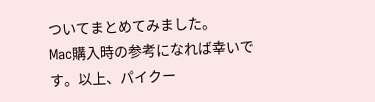ついてまとめてみました。
Mac購入時の参考になれば幸いです。以上、パイクー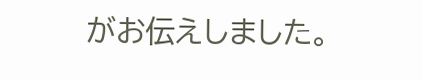がお伝えしました。